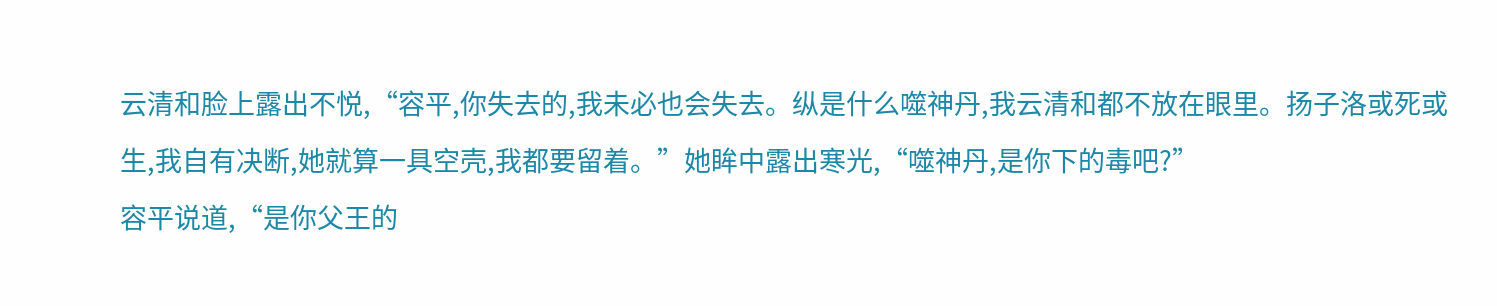云清和脸上露出不悦,“容平,你失去的,我未必也会失去。纵是什么噬神丹,我云清和都不放在眼里。扬子洛或死或生,我自有决断,她就算一具空壳,我都要留着。”她眸中露出寒光,“噬神丹,是你下的毒吧?”
容平说道,“是你父王的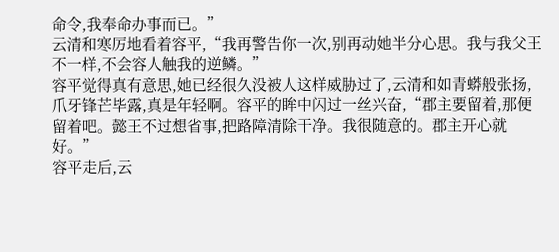命令,我奉命办事而已。”
云清和寒厉地看着容平,“我再警告你一次,别再动她半分心思。我与我父王不一样,不会容人触我的逆鳞。”
容平觉得真有意思,她已经很久没被人这样威胁过了,云清和如青蟒般张扬,爪牙锋芒毕露,真是年轻啊。容平的眸中闪过一丝兴奋,“郡主要留着,那便留着吧。懿王不过想省事,把路障清除干净。我很随意的。郡主开心就好。”
容平走后,云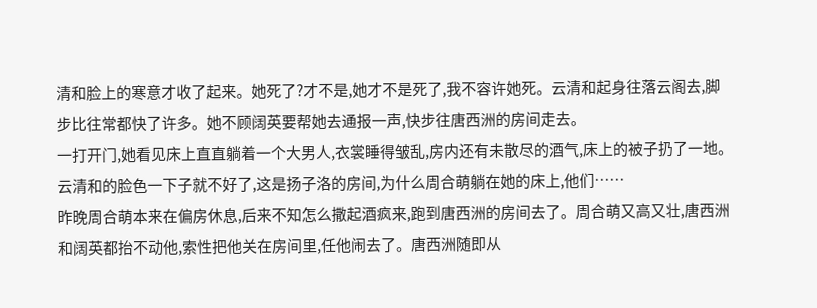清和脸上的寒意才收了起来。她死了?才不是,她才不是死了,我不容许她死。云清和起身往落云阁去,脚步比往常都快了许多。她不顾阔英要帮她去通报一声,快步往唐西洲的房间走去。
一打开门,她看见床上直直躺着一个大男人,衣裳睡得皱乱,房内还有未散尽的酒气,床上的被子扔了一地。
云清和的脸色一下子就不好了,这是扬子洛的房间,为什么周合萌躺在她的床上,他们……
昨晚周合萌本来在偏房休息,后来不知怎么撒起酒疯来,跑到唐西洲的房间去了。周合萌又高又壮,唐西洲和阔英都抬不动他,索性把他关在房间里,任他闹去了。唐西洲随即从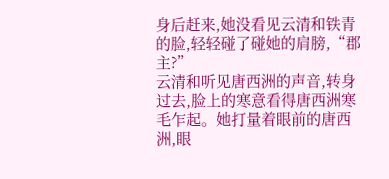身后赶来,她没看见云清和铁青的脸,轻轻碰了碰她的肩膀,“郡主?”
云清和听见唐西洲的声音,转身过去,脸上的寒意看得唐西洲寒毛乍起。她打量着眼前的唐西洲,眼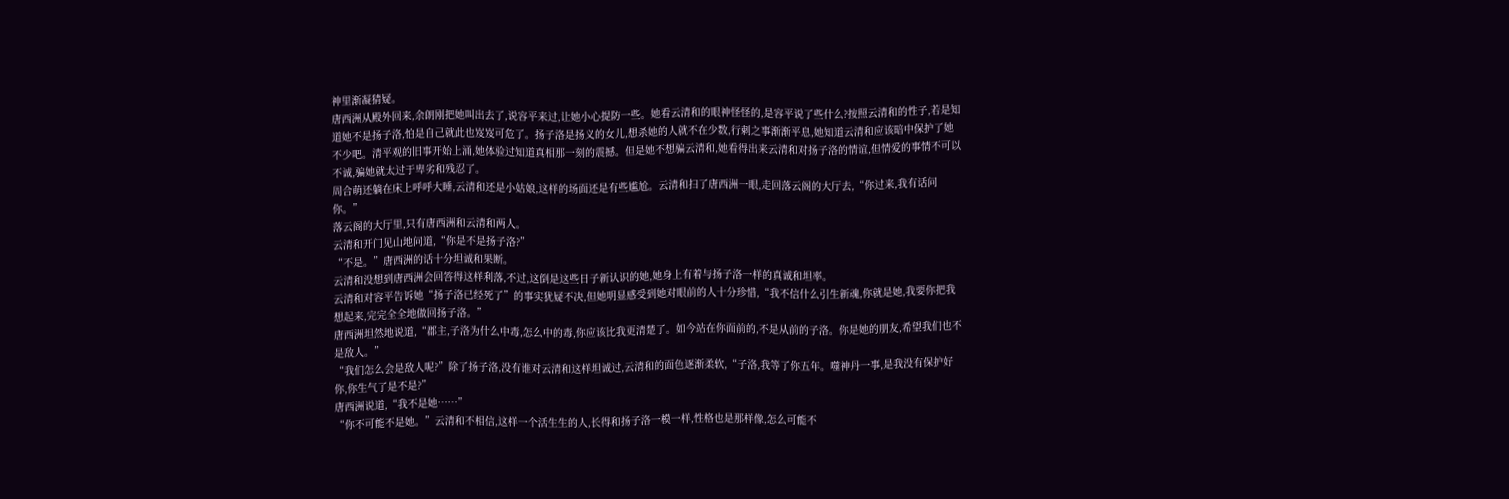神里渐凝猜疑。
唐西洲从殿外回来,余朗刚把她叫出去了,说容平来过,让她小心提防一些。她看云清和的眼神怪怪的,是容平说了些什么?按照云清和的性子,若是知道她不是扬子洛,怕是自己就此也岌岌可危了。扬子洛是扬义的女儿,想杀她的人就不在少数,行刺之事渐渐平息,她知道云清和应该暗中保护了她不少吧。清平观的旧事开始上涌,她体验过知道真相那一刻的震撼。但是她不想骗云清和,她看得出来云清和对扬子洛的情谊,但情爱的事情不可以不诚,骗她就太过于卑劣和残忍了。
周合萌还躺在床上呼呼大睡,云清和还是小姑娘,这样的场面还是有些尴尬。云清和扫了唐西洲一眼,走回落云阁的大厅去,“你过来,我有话问你。”
落云阁的大厅里,只有唐西洲和云清和两人。
云清和开门见山地问道,“你是不是扬子洛?”
“不是。”唐西洲的话十分坦诚和果断。
云清和没想到唐西洲会回答得这样利落,不过,这倒是这些日子新认识的她,她身上有着与扬子洛一样的真诚和坦率。
云清和对容平告诉她“扬子洛已经死了”的事实犹疑不决,但她明显感受到她对眼前的人十分珍惜,“我不信什么引生新魂,你就是她,我要你把我想起来,完完全全地做回扬子洛。”
唐西洲坦然地说道,“郡主,子洛为什么中毒,怎么中的毒,你应该比我更清楚了。如今站在你面前的,不是从前的子洛。你是她的朋友,希望我们也不是敌人。”
“我们怎么会是敌人呢?”除了扬子洛,没有谁对云清和这样坦诚过,云清和的面色逐渐柔软,“子洛,我等了你五年。噬神丹一事,是我没有保护好你,你生气了是不是?”
唐西洲说道,“我不是她……”
“你不可能不是她。”云清和不相信,这样一个活生生的人,长得和扬子洛一模一样,性格也是那样像,怎么可能不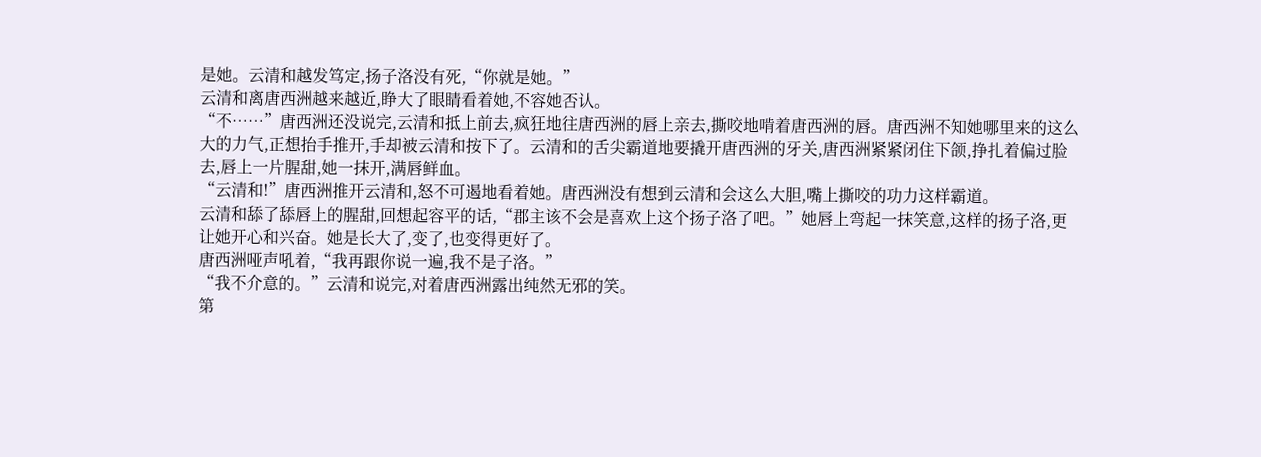是她。云清和越发笃定,扬子洛没有死,“你就是她。”
云清和离唐西洲越来越近,睁大了眼睛看着她,不容她否认。
“不……”唐西洲还没说完,云清和抵上前去,疯狂地往唐西洲的唇上亲去,撕咬地啃着唐西洲的唇。唐西洲不知她哪里来的这么大的力气,正想抬手推开,手却被云清和按下了。云清和的舌尖霸道地要撬开唐西洲的牙关,唐西洲紧紧闭住下颌,挣扎着偏过脸去,唇上一片腥甜,她一抹开,满唇鲜血。
“云清和!”唐西洲推开云清和,怒不可遏地看着她。唐西洲没有想到云清和会这么大胆,嘴上撕咬的功力这样霸道。
云清和舔了舔唇上的腥甜,回想起容平的话,“郡主该不会是喜欢上这个扬子洛了吧。”她唇上弯起一抹笑意,这样的扬子洛,更让她开心和兴奋。她是长大了,变了,也变得更好了。
唐西洲哑声吼着,“我再跟你说一遍,我不是子洛。”
“我不介意的。”云清和说完,对着唐西洲露出纯然无邪的笑。
第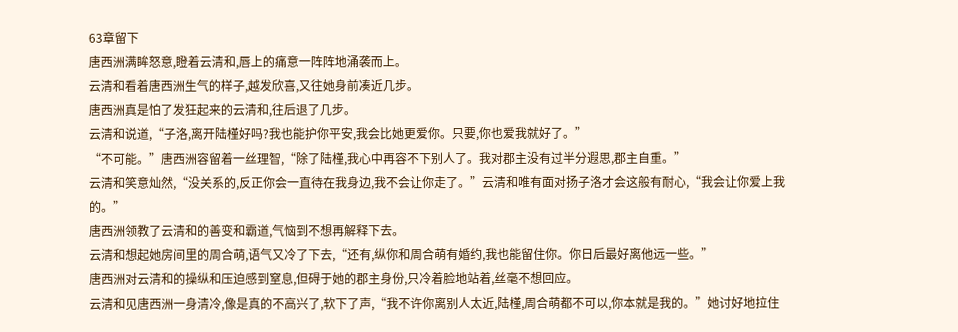63章留下
唐西洲满眸怒意,瞪着云清和,唇上的痛意一阵阵地涌袭而上。
云清和看着唐西洲生气的样子,越发欣喜,又往她身前凑近几步。
唐西洲真是怕了发狂起来的云清和,往后退了几步。
云清和说道,“子洛,离开陆槿好吗?我也能护你平安,我会比她更爱你。只要,你也爱我就好了。”
“不可能。”唐西洲容留着一丝理智,“除了陆槿,我心中再容不下别人了。我对郡主没有过半分遐思,郡主自重。”
云清和笑意灿然,“没关系的,反正你会一直待在我身边,我不会让你走了。”云清和唯有面对扬子洛才会这般有耐心,“我会让你爱上我的。”
唐西洲领教了云清和的善变和霸道,气恼到不想再解释下去。
云清和想起她房间里的周合萌,语气又冷了下去,“还有,纵你和周合萌有婚约,我也能留住你。你日后最好离他远一些。”
唐西洲对云清和的操纵和压迫感到窒息,但碍于她的郡主身份,只冷着脸地站着,丝毫不想回应。
云清和见唐西洲一身清冷,像是真的不高兴了,软下了声,“我不许你离别人太近,陆槿,周合萌都不可以,你本就是我的。”她讨好地拉住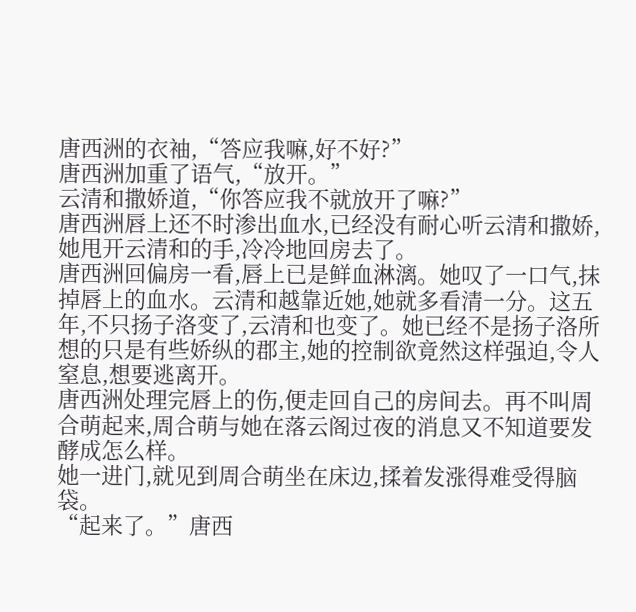唐西洲的衣袖,“答应我嘛,好不好?”
唐西洲加重了语气,“放开。”
云清和撒娇道,“你答应我不就放开了嘛?”
唐西洲唇上还不时渗出血水,已经没有耐心听云清和撒娇,她甩开云清和的手,冷冷地回房去了。
唐西洲回偏房一看,唇上已是鲜血淋漓。她叹了一口气,抹掉唇上的血水。云清和越靠近她,她就多看清一分。这五年,不只扬子洛变了,云清和也变了。她已经不是扬子洛所想的只是有些娇纵的郡主,她的控制欲竟然这样强迫,令人窒息,想要逃离开。
唐西洲处理完唇上的伤,便走回自己的房间去。再不叫周合萌起来,周合萌与她在落云阁过夜的消息又不知道要发酵成怎么样。
她一进门,就见到周合萌坐在床边,揉着发涨得难受得脑袋。
“起来了。”唐西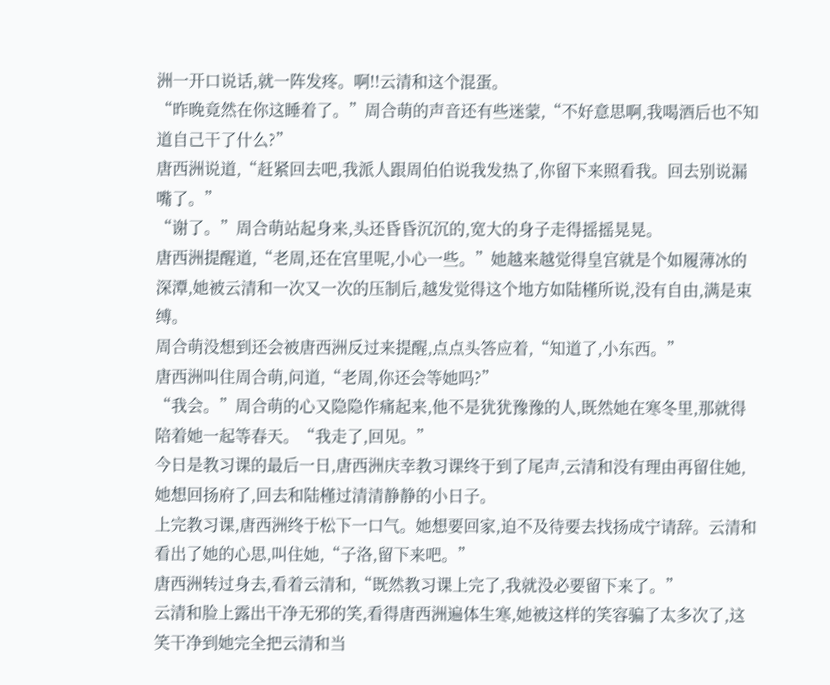洲一开口说话,就一阵发疼。啊!!云清和这个混蛋。
“昨晚竟然在你这睡着了。”周合萌的声音还有些迷蒙,“不好意思啊,我喝酒后也不知道自己干了什么?”
唐西洲说道,“赶紧回去吧,我派人跟周伯伯说我发热了,你留下来照看我。回去别说漏嘴了。”
“谢了。”周合萌站起身来,头还昏昏沉沉的,宽大的身子走得摇摇晃晃。
唐西洲提醒道,“老周,还在宫里呢,小心一些。”她越来越觉得皇宫就是个如履薄冰的深潭,她被云清和一次又一次的压制后,越发觉得这个地方如陆槿所说,没有自由,满是束缚。
周合萌没想到还会被唐西洲反过来提醒,点点头答应着,“知道了,小东西。”
唐西洲叫住周合萌,问道,“老周,你还会等她吗?”
“我会。”周合萌的心又隐隐作痛起来,他不是犹犹豫豫的人,既然她在寒冬里,那就得陪着她一起等春天。“我走了,回见。”
今日是教习课的最后一日,唐西洲庆幸教习课终于到了尾声,云清和没有理由再留住她,她想回扬府了,回去和陆槿过清清静静的小日子。
上完教习课,唐西洲终于松下一口气。她想要回家,迫不及待要去找扬成宁请辞。云清和看出了她的心思,叫住她,“子洛,留下来吧。”
唐西洲转过身去,看着云清和,“既然教习课上完了,我就没必要留下来了。”
云清和脸上露出干净无邪的笑,看得唐西洲遍体生寒,她被这样的笑容骗了太多次了,这笑干净到她完全把云清和当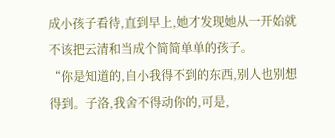成小孩子看待,直到早上,她才发现她从一开始就不该把云清和当成个简简单单的孩子。
“你是知道的,自小我得不到的东西,别人也别想得到。子洛,我舍不得动你的,可是,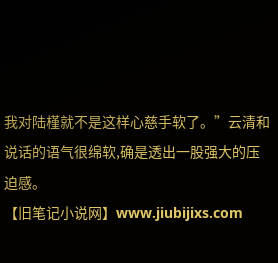我对陆槿就不是这样心慈手软了。”云清和说话的语气很绵软,确是透出一股强大的压迫感。
【旧笔记小说网】www.jiubijixs.com